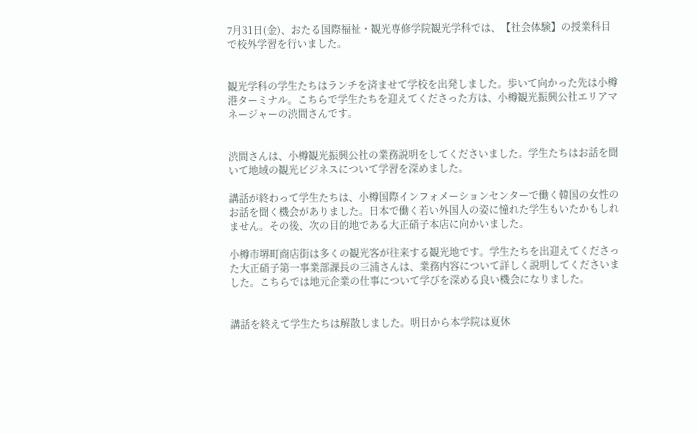7月31日(金)、おたる国際福祉・観光専修学院観光学科では、【社会体験】の授業科目で校外学習を行いました。


観光学科の学生たちはランチを済ませて学校を出発しました。歩いて向かった先は小樽港ターミナル。こちらで学生たちを迎えてくださった方は、小樽観光振興公社エリアマネージャーの渋間さんです。


渋間さんは、小樽観光振興公社の業務説明をしてくださいました。学生たちはお話を聞いて地域の観光ビジネスについて学習を深めました。

講話が終わって学生たちは、小樽国際インフォメーションセンターで働く韓国の女性のお話を聞く機会がありました。日本で働く若い外国人の姿に憧れた学生もいたかもしれません。その後、次の目的地である大正硝子本店に向かいました。

小樽市堺町商店街は多くの観光客が往来する観光地です。学生たちを出迎えてくださった大正硝子第一事業部課長の三浦さんは、業務内容について詳しく説明してくださいました。こちらでは地元企業の仕事について学びを深める良い機会になりました。


講話を終えて学生たちは解散しました。明日から本学院は夏休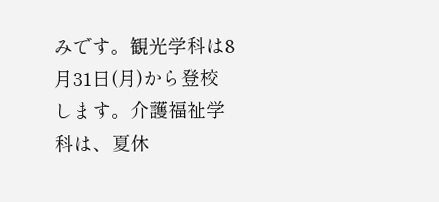みです。観光学科は8月31日(月)から登校します。介護福祉学科は、夏休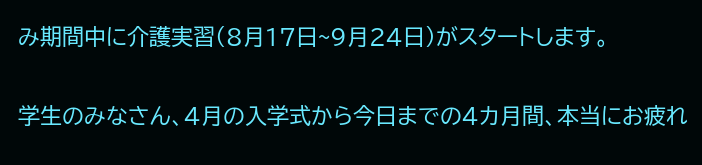み期間中に介護実習(8月17日~9月24日)がスタートします。


学生のみなさん、4月の入学式から今日までの4カ月間、本当にお疲れ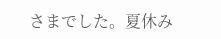さまでした。夏休み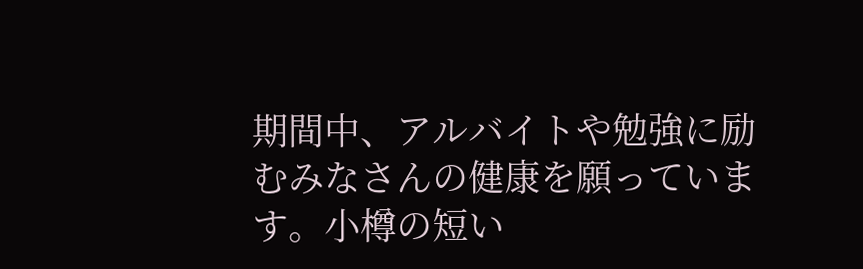期間中、アルバイトや勉強に励むみなさんの健康を願っています。小樽の短い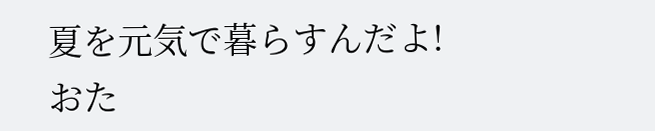夏を元気で暮らすんだよ!
おた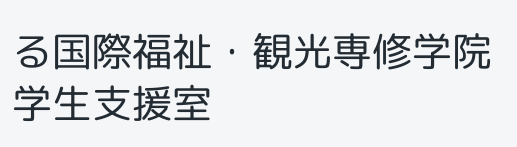る国際福祉・観光専修学院 学生支援室